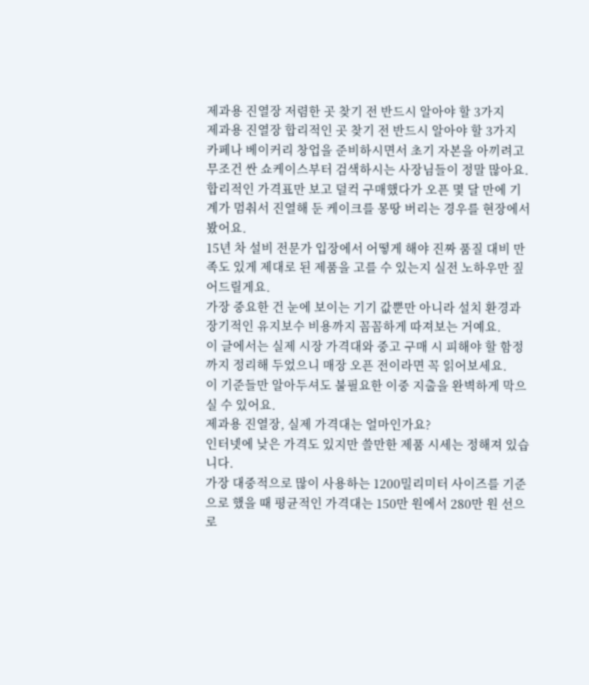제과용 진열장 저렴한 곳 찾기 전 반드시 알아야 할 3가지
제과용 진열장 합리적인 곳 찾기 전 반드시 알아야 할 3가지
카페나 베이커리 창업을 준비하시면서 초기 자본을 아끼려고 무조건 싼 쇼케이스부터 검색하시는 사장님들이 정말 많아요.
합리적인 가격표만 보고 덜컥 구매했다가 오픈 몇 달 만에 기계가 멈춰서 진열해 둔 케이크를 몽땅 버리는 경우를 현장에서 봤어요.
15년 차 설비 전문가 입장에서 어떻게 해야 진짜 품질 대비 만족도 있게 제대로 된 제품을 고를 수 있는지 실전 노하우만 짚어드릴게요.
가장 중요한 건 눈에 보이는 기기 값뿐만 아니라 설치 환경과 장기적인 유지보수 비용까지 꼼꼼하게 따져보는 거예요.
이 글에서는 실제 시장 가격대와 중고 구매 시 피해야 할 함정까지 정리해 두었으니 매장 오픈 전이라면 꼭 읽어보세요.
이 기준들만 알아두셔도 불필요한 이중 지출을 완벽하게 막으실 수 있어요.
제과용 진열장, 실제 가격대는 얼마인가요?
인터넷에 낮은 가격도 있지만 쓸만한 제품 시세는 정해져 있습니다.
가장 대중적으로 많이 사용하는 1200밀리미터 사이즈를 기준으로 했을 때 평균적인 가격대는 150만 원에서 280만 원 선으로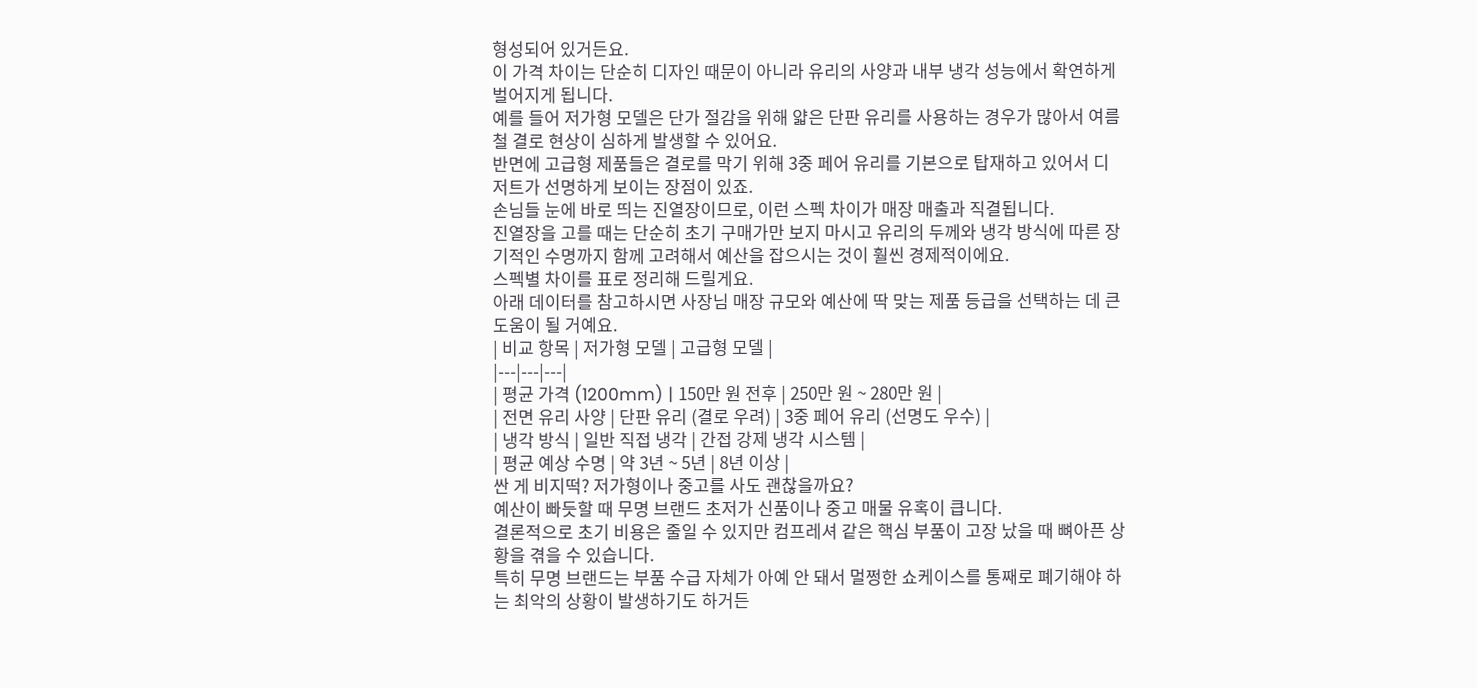형성되어 있거든요.
이 가격 차이는 단순히 디자인 때문이 아니라 유리의 사양과 내부 냉각 성능에서 확연하게 벌어지게 됩니다.
예를 들어 저가형 모델은 단가 절감을 위해 얇은 단판 유리를 사용하는 경우가 많아서 여름철 결로 현상이 심하게 발생할 수 있어요.
반면에 고급형 제품들은 결로를 막기 위해 3중 페어 유리를 기본으로 탑재하고 있어서 디저트가 선명하게 보이는 장점이 있죠.
손님들 눈에 바로 띄는 진열장이므로, 이런 스펙 차이가 매장 매출과 직결됩니다.
진열장을 고를 때는 단순히 초기 구매가만 보지 마시고 유리의 두께와 냉각 방식에 따른 장기적인 수명까지 함께 고려해서 예산을 잡으시는 것이 훨씬 경제적이에요.
스펙별 차이를 표로 정리해 드릴게요.
아래 데이터를 참고하시면 사장님 매장 규모와 예산에 딱 맞는 제품 등급을 선택하는 데 큰 도움이 될 거예요.
| 비교 항목 | 저가형 모델 | 고급형 모델 |
|---|---|---|
| 평균 가격 (1200mm) | 150만 원 전후 | 250만 원 ~ 280만 원 |
| 전면 유리 사양 | 단판 유리 (결로 우려) | 3중 페어 유리 (선명도 우수) |
| 냉각 방식 | 일반 직접 냉각 | 간접 강제 냉각 시스템 |
| 평균 예상 수명 | 약 3년 ~ 5년 | 8년 이상 |
싼 게 비지떡? 저가형이나 중고를 사도 괜찮을까요?
예산이 빠듯할 때 무명 브랜드 초저가 신품이나 중고 매물 유혹이 큽니다.
결론적으로 초기 비용은 줄일 수 있지만 컴프레셔 같은 핵심 부품이 고장 났을 때 뼈아픈 상황을 겪을 수 있습니다.
특히 무명 브랜드는 부품 수급 자체가 아예 안 돼서 멀쩡한 쇼케이스를 통째로 폐기해야 하는 최악의 상황이 발생하기도 하거든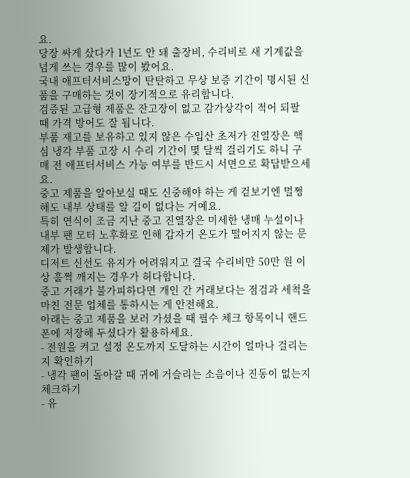요.
당장 싸게 샀다가 1년도 안 돼 출장비, 수리비로 새 기계값을 넘게 쓰는 경우를 많이 봤어요.
국내 애프터서비스망이 탄탄하고 무상 보증 기간이 명시된 신품을 구매하는 것이 장기적으로 유리합니다.
검증된 고급형 제품은 잔고장이 없고 감가상각이 적어 되팔 때 가격 방어도 잘 됩니다.
부품 재고를 보유하고 있지 않은 수입산 초저가 진열장은 핵심 냉각 부품 고장 시 수리 기간이 몇 달씩 걸리기도 하니 구매 전 애프터서비스 가능 여부를 반드시 서면으로 확답받으세요.
중고 제품을 알아보실 때도 신중해야 하는 게 겉보기엔 멀쩡해도 내부 상태를 알 길이 없다는 거예요.
특히 연식이 조금 지난 중고 진열장은 미세한 냉매 누설이나 내부 팬 모터 노후화로 인해 갑자기 온도가 떨어지지 않는 문제가 발생합니다.
디저트 신선도 유지가 어려워지고 결국 수리비만 50만 원 이상 훌쩍 깨지는 경우가 허다합니다.
중고 거래가 불가피하다면 개인 간 거래보다는 점검과 세척을 마친 전문 업체를 통하시는 게 안전해요.
아래는 중고 제품을 보러 가셨을 때 필수 체크 항목이니 핸드폰에 저장해 두셨다가 활용하세요.
- 전원을 켜고 설정 온도까지 도달하는 시간이 얼마나 걸리는지 확인하기
- 냉각 팬이 돌아갈 때 귀에 거슬리는 소음이나 진동이 없는지 체크하기
- 유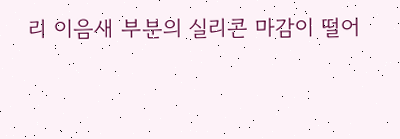리 이음새 부분의 실리콘 마감이 떨어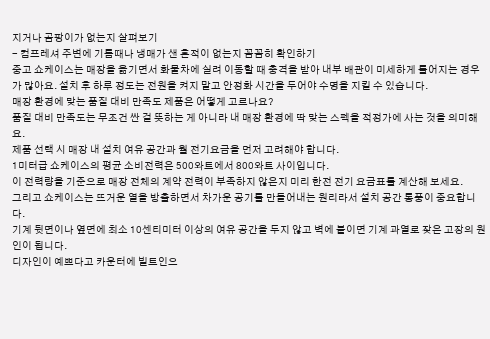지거나 곰팡이가 없는지 살펴보기
- 컴프레셔 주변에 기름때나 냉매가 샌 흔적이 없는지 꼼꼼히 확인하기
중고 쇼케이스는 매장을 옮기면서 화물차에 실려 이동할 때 충격을 받아 내부 배관이 미세하게 틀어지는 경우가 많아요. 설치 후 하루 정도는 전원을 켜지 말고 안정화 시간을 두어야 수명을 지킬 수 있습니다.
매장 환경에 맞는 품질 대비 만족도 제품은 어떻게 고르나요?
품질 대비 만족도는 무조건 싼 걸 뜻하는 게 아니라 내 매장 환경에 딱 맞는 스펙을 적정가에 사는 것을 의미해요.
제품 선택 시 매장 내 설치 여유 공간과 월 전기요금을 먼저 고려해야 합니다.
1미터급 쇼케이스의 평균 소비전력은 500와트에서 800와트 사이입니다.
이 전력량을 기준으로 매장 전체의 계약 전력이 부족하지 않은지 미리 한전 전기 요금표를 계산해 보세요.
그리고 쇼케이스는 뜨거운 열을 방출하면서 차가운 공기를 만들어내는 원리라서 설치 공간 통풍이 중요합니다.
기계 뒷면이나 옆면에 최소 10센티미터 이상의 여유 공간을 두지 않고 벽에 붙이면 기계 과열로 잦은 고장의 원인이 됩니다.
디자인이 예쁘다고 카운터에 빌트인으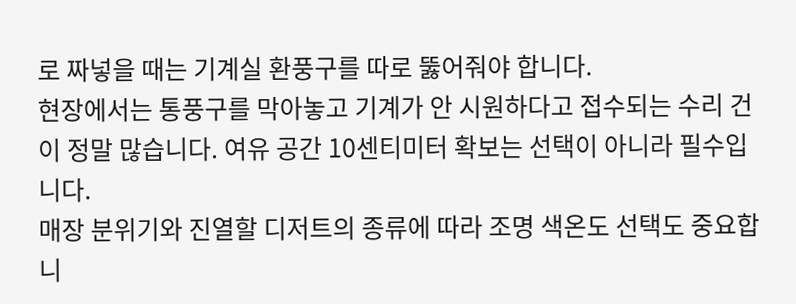로 짜넣을 때는 기계실 환풍구를 따로 뚫어줘야 합니다.
현장에서는 통풍구를 막아놓고 기계가 안 시원하다고 접수되는 수리 건이 정말 많습니다. 여유 공간 10센티미터 확보는 선택이 아니라 필수입니다.
매장 분위기와 진열할 디저트의 종류에 따라 조명 색온도 선택도 중요합니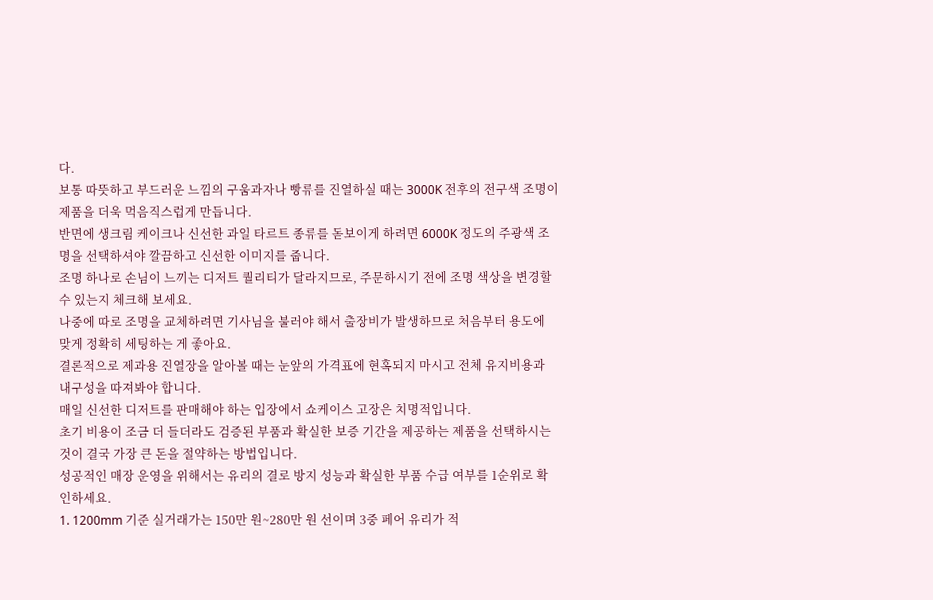다.
보통 따뜻하고 부드러운 느낌의 구움과자나 빵류를 진열하실 때는 3000K 전후의 전구색 조명이 제품을 더욱 먹음직스럽게 만듭니다.
반면에 생크림 케이크나 신선한 과일 타르트 종류를 돋보이게 하려면 6000K 정도의 주광색 조명을 선택하셔야 깔끔하고 신선한 이미지를 줍니다.
조명 하나로 손님이 느끼는 디저트 퀄리티가 달라지므로, 주문하시기 전에 조명 색상을 변경할 수 있는지 체크해 보세요.
나중에 따로 조명을 교체하려면 기사님을 불러야 해서 출장비가 발생하므로 처음부터 용도에 맞게 정확히 세팅하는 게 좋아요.
결론적으로 제과용 진열장을 알아볼 때는 눈앞의 가격표에 현혹되지 마시고 전체 유지비용과 내구성을 따져봐야 합니다.
매일 신선한 디저트를 판매해야 하는 입장에서 쇼케이스 고장은 치명적입니다.
초기 비용이 조금 더 들더라도 검증된 부품과 확실한 보증 기간을 제공하는 제품을 선택하시는 것이 결국 가장 큰 돈을 절약하는 방법입니다.
성공적인 매장 운영을 위해서는 유리의 결로 방지 성능과 확실한 부품 수급 여부를 1순위로 확인하세요.
1. 1200mm 기준 실거래가는 150만 원~280만 원 선이며 3중 페어 유리가 적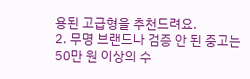용된 고급형을 추천드려요.
2. 무명 브랜드나 검증 안 된 중고는 50만 원 이상의 수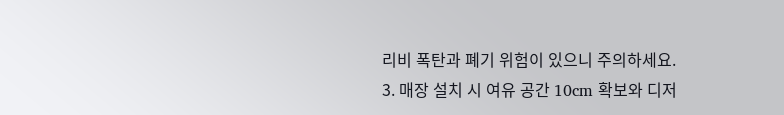리비 폭탄과 폐기 위험이 있으니 주의하세요.
3. 매장 설치 시 여유 공간 10cm 확보와 디저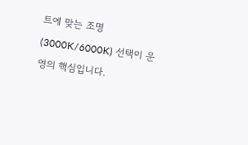트에 맞는 조명(3000K/6000K) 선택이 운영의 핵심입니다.